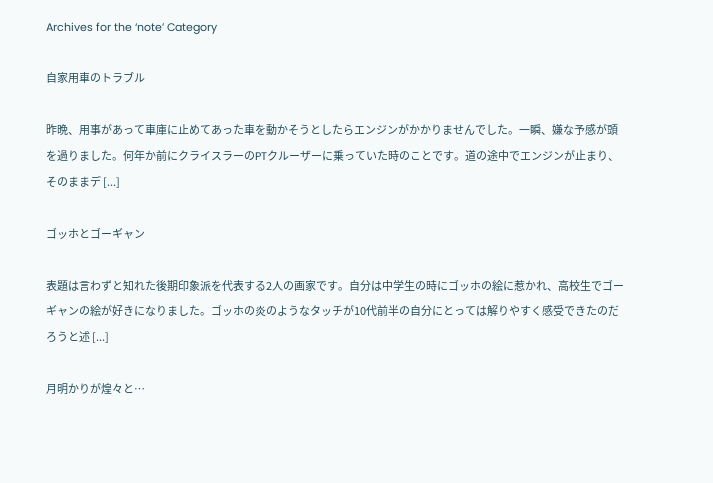Archives for the ‘note’ Category

自家用車のトラブル

昨晩、用事があって車庫に止めてあった車を動かそうとしたらエンジンがかかりませんでした。一瞬、嫌な予感が頭を過りました。何年か前にクライスラーのPTクルーザーに乗っていた時のことです。道の途中でエンジンが止まり、そのままデ [...]

ゴッホとゴーギャン

表題は言わずと知れた後期印象派を代表する2人の画家です。自分は中学生の時にゴッホの絵に惹かれ、高校生でゴーギャンの絵が好きになりました。ゴッホの炎のようなタッチが10代前半の自分にとっては解りやすく感受できたのだろうと述 [...]

月明かりが煌々と…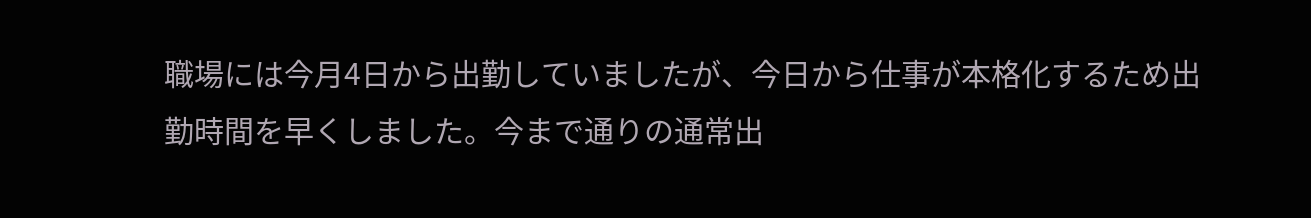職場には今月4日から出勤していましたが、今日から仕事が本格化するため出勤時間を早くしました。今まで通りの通常出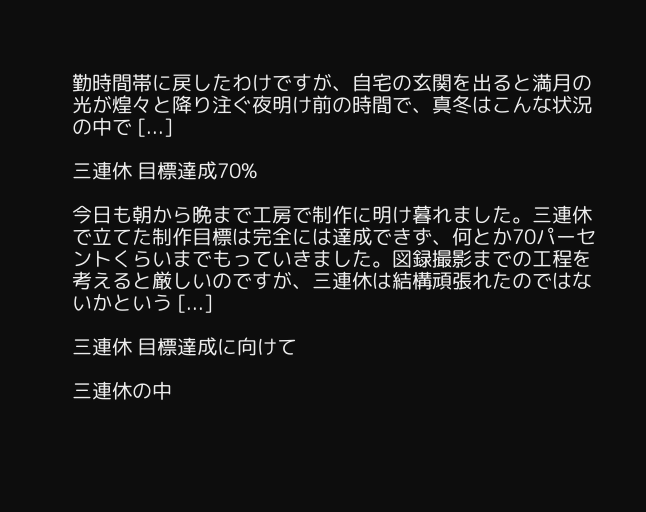勤時間帯に戻したわけですが、自宅の玄関を出ると満月の光が煌々と降り注ぐ夜明け前の時間で、真冬はこんな状況の中で [...]

三連休 目標達成70%

今日も朝から晩まで工房で制作に明け暮れました。三連休で立てた制作目標は完全には達成できず、何とか70パーセントくらいまでもっていきました。図録撮影までの工程を考えると厳しいのですが、三連休は結構頑張れたのではないかという [...]

三連休 目標達成に向けて

三連休の中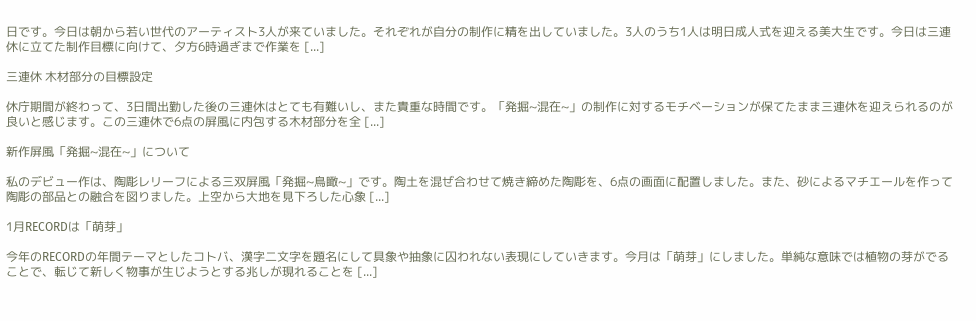日です。今日は朝から若い世代のアーティスト3人が来ていました。それぞれが自分の制作に精を出していました。3人のうち1人は明日成人式を迎える美大生です。今日は三連休に立てた制作目標に向けて、夕方6時過ぎまで作業を [...]

三連休 木材部分の目標設定

休庁期間が終わって、3日間出勤した後の三連休はとても有難いし、また貴重な時間です。「発掘~混在~」の制作に対するモチベーションが保てたまま三連休を迎えられるのが良いと感じます。この三連休で6点の屏風に内包する木材部分を全 [...]

新作屏風「発掘~混在~」について

私のデビュー作は、陶彫レリーフによる三双屏風「発掘~鳥瞰~」です。陶土を混ぜ合わせて焼き締めた陶彫を、6点の画面に配置しました。また、砂によるマチエールを作って陶彫の部品との融合を図りました。上空から大地を見下ろした心象 [...]

1月RECORDは「萌芽」

今年のRECORDの年間テーマとしたコトバ、漢字二文字を題名にして具象や抽象に囚われない表現にしていきます。今月は「萌芽」にしました。単純な意味では植物の芽がでることで、転じて新しく物事が生じようとする兆しが現れることを [...]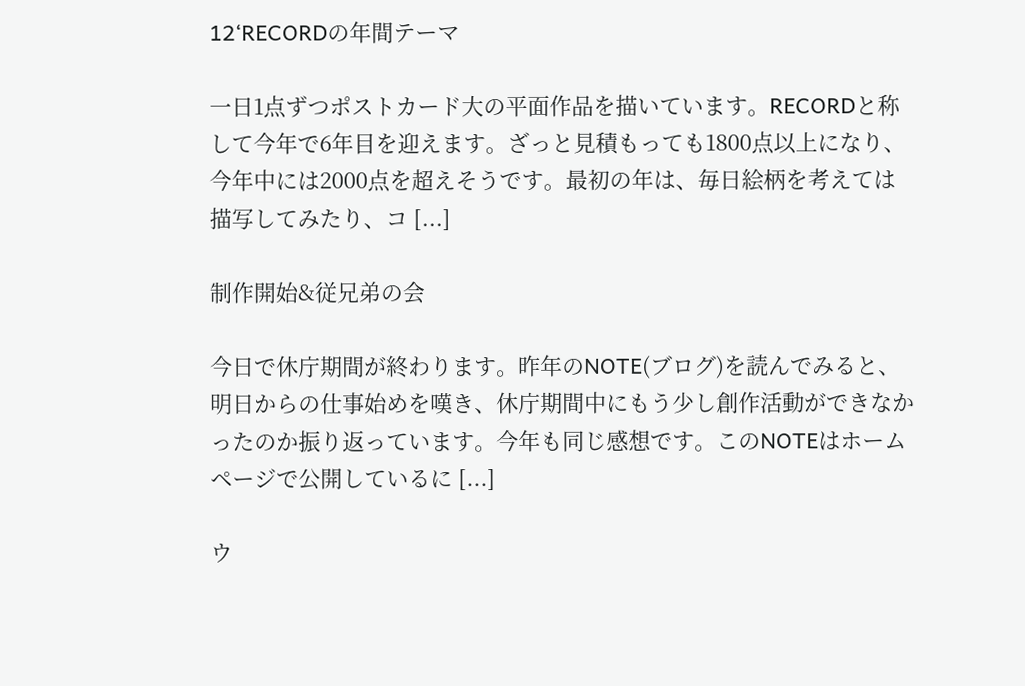12‘RECORDの年間テーマ

一日1点ずつポストカード大の平面作品を描いています。RECORDと称して今年で6年目を迎えます。ざっと見積もっても1800点以上になり、今年中には2000点を超えそうです。最初の年は、毎日絵柄を考えては描写してみたり、コ [...]

制作開始&従兄弟の会

今日で休庁期間が終わります。昨年のNOTE(ブログ)を読んでみると、明日からの仕事始めを嘆き、休庁期間中にもう少し創作活動ができなかったのか振り返っています。今年も同じ感想です。このNOTEはホームページで公開しているに [...]

ウ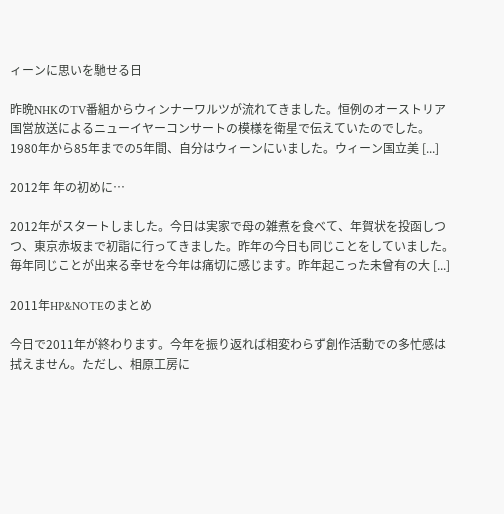ィーンに思いを馳せる日

昨晩NHKのTV番組からウィンナーワルツが流れてきました。恒例のオーストリア国営放送によるニューイヤーコンサートの模様を衛星で伝えていたのでした。1980年から85年までの5年間、自分はウィーンにいました。ウィーン国立美 [...]

2012年 年の初めに…

2012年がスタートしました。今日は実家で母の雑煮を食べて、年賀状を投函しつつ、東京赤坂まで初詣に行ってきました。昨年の今日も同じことをしていました。毎年同じことが出来る幸せを今年は痛切に感じます。昨年起こった未曾有の大 [...]

2011年HP&NOTEのまとめ

今日で2011年が終わります。今年を振り返れば相変わらず創作活動での多忙感は拭えません。ただし、相原工房に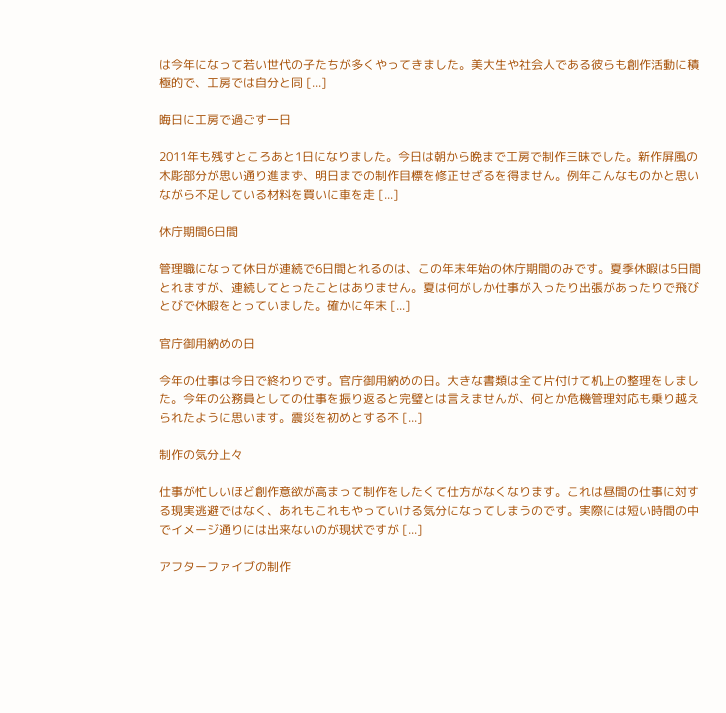は今年になって若い世代の子たちが多くやってきました。美大生や社会人である彼らも創作活動に積極的で、工房では自分と同 [...]

晦日に工房で過ごす一日

2011年も残すところあと1日になりました。今日は朝から晩まで工房で制作三昧でした。新作屏風の木彫部分が思い通り進まず、明日までの制作目標を修正せざるを得ません。例年こんなものかと思いながら不足している材料を買いに車を走 [...]

休庁期間6日間

管理職になって休日が連続で6日間とれるのは、この年末年始の休庁期間のみです。夏季休暇は5日間とれますが、連続してとったことはありません。夏は何がしか仕事が入ったり出張があったりで飛びとびで休暇をとっていました。確かに年末 [...]

官庁御用納めの日

今年の仕事は今日で終わりです。官庁御用納めの日。大きな書類は全て片付けて机上の整理をしました。今年の公務員としての仕事を振り返ると完璧とは言えませんが、何とか危機管理対応も乗り越えられたように思います。震災を初めとする不 [...]

制作の気分上々

仕事が忙しいほど創作意欲が高まって制作をしたくて仕方がなくなります。これは昼間の仕事に対する現実逃避ではなく、あれもこれもやっていける気分になってしまうのです。実際には短い時間の中でイメージ通りには出来ないのが現状ですが [...]

アフターファイブの制作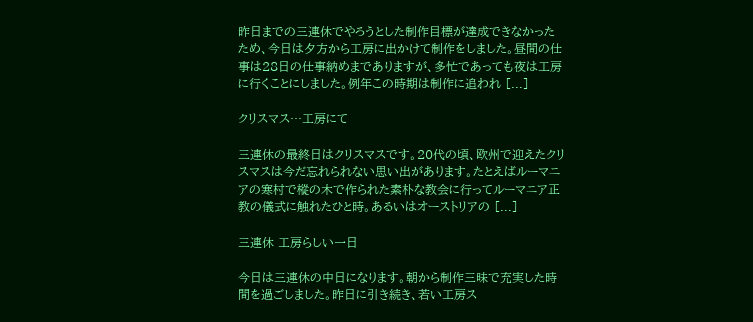昨日までの三連休でやろうとした制作目標が達成できなかったため、今日は夕方から工房に出かけて制作をしました。昼間の仕事は28日の仕事納めまでありますが、多忙であっても夜は工房に行くことにしました。例年この時期は制作に追われ [...]

クリスマス…工房にて

三連休の最終日はクリスマスです。20代の頃、欧州で迎えたクリスマスは今だ忘れられない思い出があります。たとえばルーマニアの寒村で樅の木で作られた素朴な教会に行ってルーマニア正教の儀式に触れたひと時。あるいはオーストリアの [...]

三連休 工房らしい一日

今日は三連休の中日になります。朝から制作三昧で充実した時間を過ごしました。昨日に引き続き、若い工房ス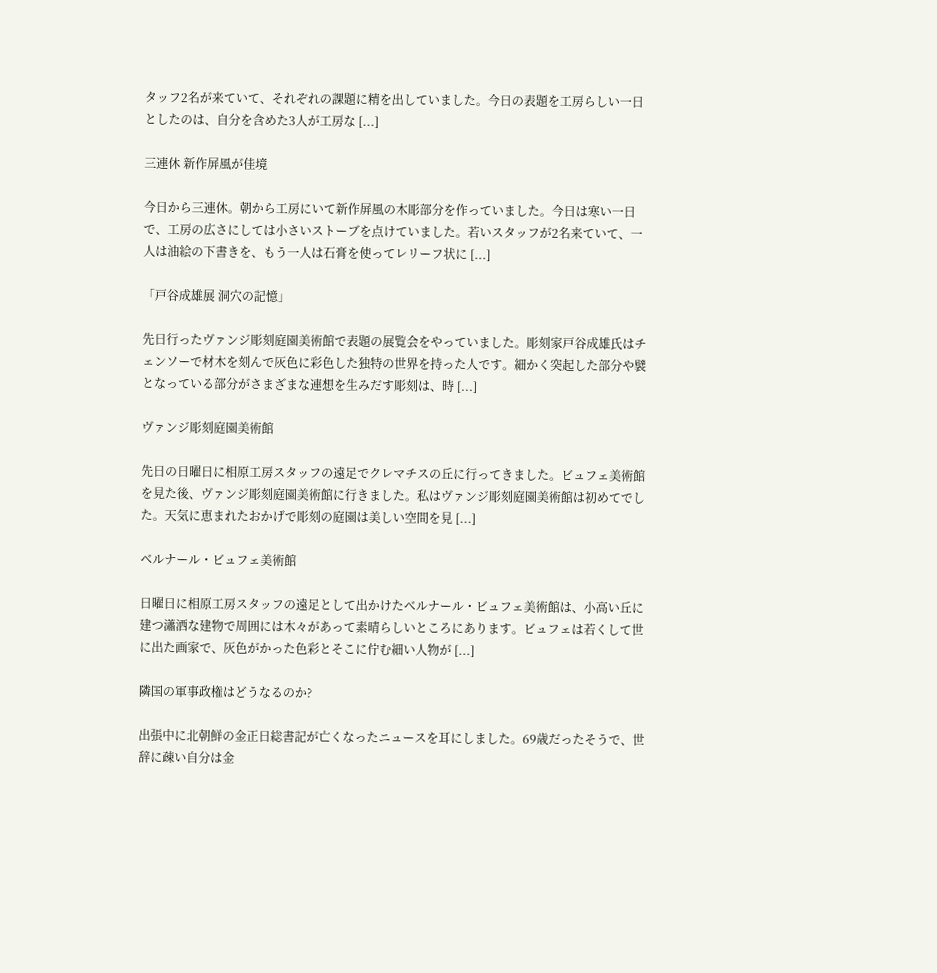タッフ2名が来ていて、それぞれの課題に精を出していました。今日の表題を工房らしい一日としたのは、自分を含めた3人が工房な [...]

三連休 新作屏風が佳境

今日から三連休。朝から工房にいて新作屏風の木彫部分を作っていました。今日は寒い一日で、工房の広さにしては小さいストーブを点けていました。若いスタッフが2名来ていて、一人は油絵の下書きを、もう一人は石膏を使ってレリーフ状に [...]

「戸谷成雄展 洞穴の記憶」

先日行ったヴァンジ彫刻庭園美術館で表題の展覧会をやっていました。彫刻家戸谷成雄氏はチェンソーで材木を刻んで灰色に彩色した独特の世界を持った人です。細かく突起した部分や襞となっている部分がさまざまな連想を生みだす彫刻は、時 [...]

ヴァンジ彫刻庭園美術館

先日の日曜日に相原工房スタッフの遠足でクレマチスの丘に行ってきました。ビュフェ美術館を見た後、ヴァンジ彫刻庭園美術館に行きました。私はヴァンジ彫刻庭園美術館は初めてでした。天気に恵まれたおかげで彫刻の庭園は美しい空間を見 [...]

ベルナール・ビュフェ美術館

日曜日に相原工房スタッフの遠足として出かけたベルナール・ビュフェ美術館は、小高い丘に建つ瀟洒な建物で周囲には木々があって素晴らしいところにあります。ビュフェは若くして世に出た画家で、灰色がかった色彩とそこに佇む細い人物が [...]

隣国の軍事政権はどうなるのか?

出張中に北朝鮮の金正日総書記が亡くなったニュースを耳にしました。69歳だったそうで、世辞に疎い自分は金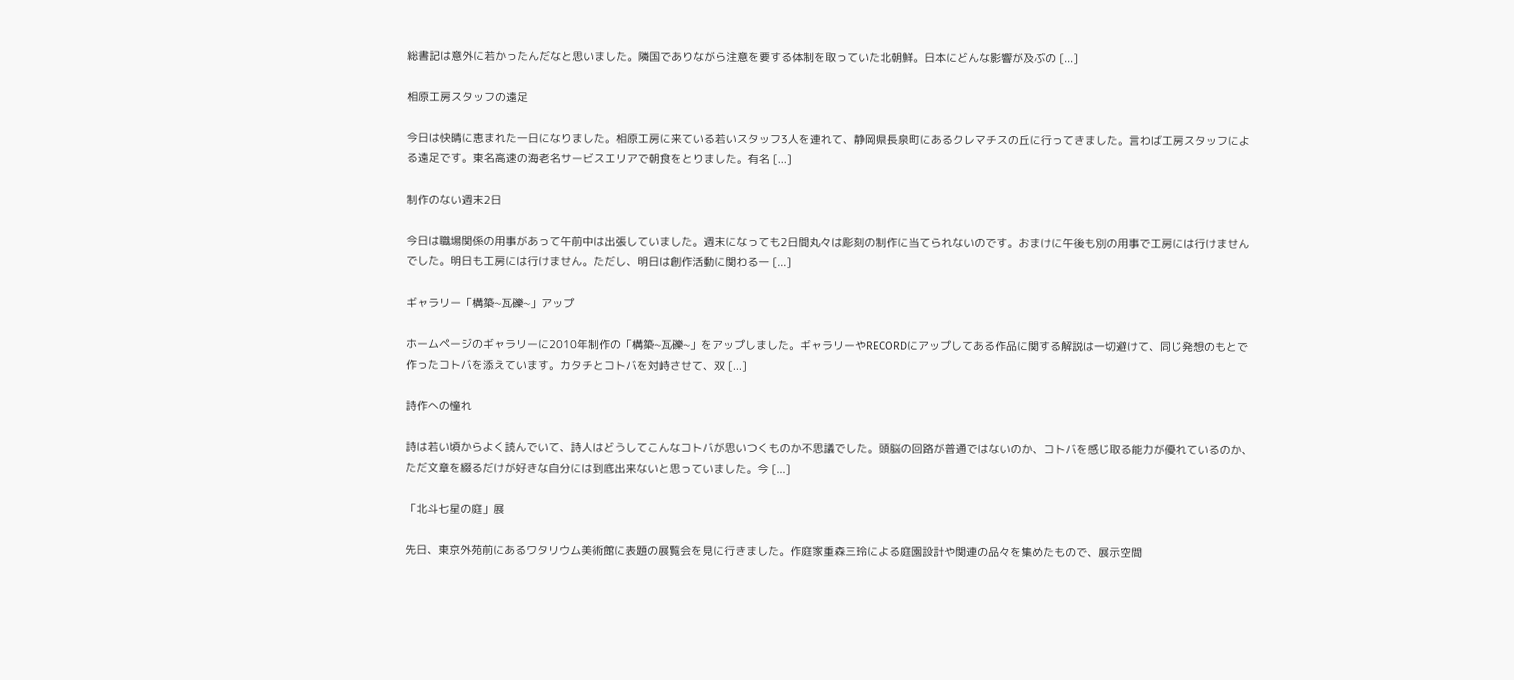総書記は意外に若かったんだなと思いました。隣国でありながら注意を要する体制を取っていた北朝鮮。日本にどんな影響が及ぶの [...]

相原工房スタッフの遠足

今日は快晴に恵まれた一日になりました。相原工房に来ている若いスタッフ3人を連れて、静岡県長泉町にあるクレマチスの丘に行ってきました。言わば工房スタッフによる遠足です。東名高速の海老名サービスエリアで朝食をとりました。有名 [...]

制作のない週末2日

今日は職場関係の用事があって午前中は出張していました。週末になっても2日間丸々は彫刻の制作に当てられないのです。おまけに午後も別の用事で工房には行けませんでした。明日も工房には行けません。ただし、明日は創作活動に関わる一 [...]

ギャラリー「構築~瓦礫~」アップ

ホームページのギャラリーに2010年制作の「構築~瓦礫~」をアップしました。ギャラリーやRECORDにアップしてある作品に関する解説は一切避けて、同じ発想のもとで作ったコトバを添えています。カタチとコトバを対峙させて、双 [...]

詩作への憧れ

詩は若い頃からよく読んでいて、詩人はどうしてこんなコトバが思いつくものか不思議でした。頭脳の回路が普通ではないのか、コトバを感じ取る能力が優れているのか、ただ文章を綴るだけが好きな自分には到底出来ないと思っていました。今 [...]

「北斗七星の庭」展

先日、東京外苑前にあるワタリウム美術館に表題の展覧会を見に行きました。作庭家重森三玲による庭園設計や関連の品々を集めたもので、展示空間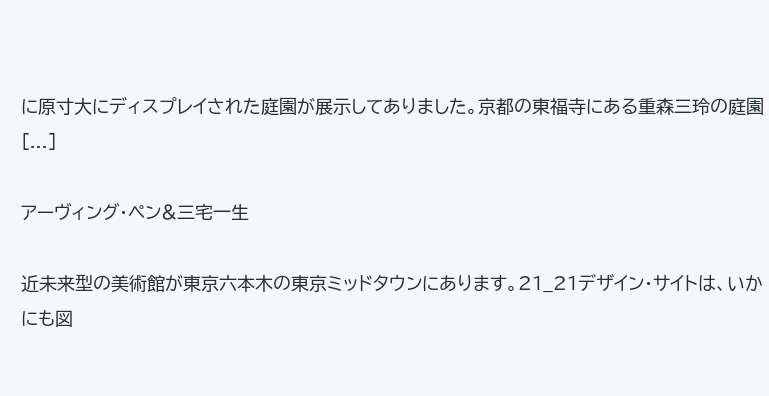に原寸大にディスプレイされた庭園が展示してありました。京都の東福寺にある重森三玲の庭園 [...]

アーヴィング・ペン&三宅一生

近未来型の美術館が東京六本木の東京ミッドタウンにあります。21_21デザイン・サイトは、いかにも図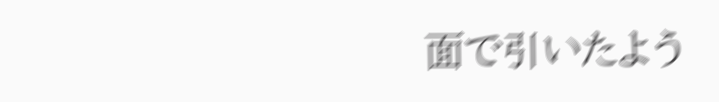面で引いたよう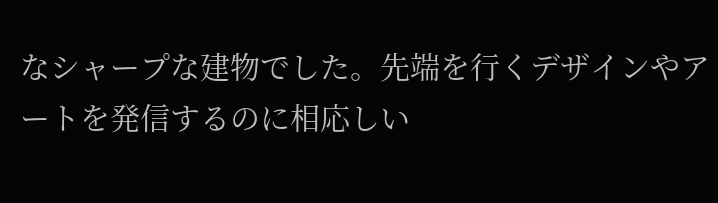なシャープな建物でした。先端を行くデザインやアートを発信するのに相応しい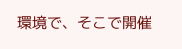環境で、そこで開催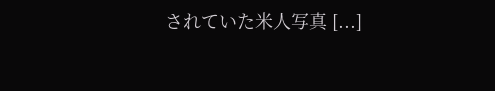されていた米人写真 [...]